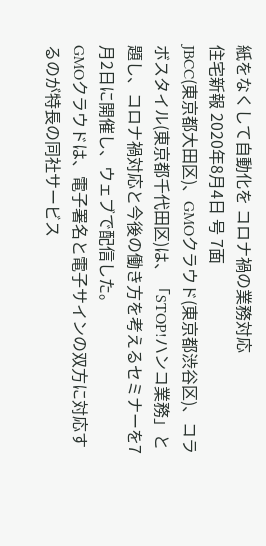紙をなくして自動化を コロナ禍の業務対応
住宅新報 2020年8月4日 号 7面
JBCC(東京都大田区)、GMOクラウド(東京都渋谷区)、コラボスタイル(東京都千代田区)は、「STOP!ハンコ業務」と題し、コロナ禍対応と今後の働き方を考えるセミナーを7月2日に開催し、ウェブで配信した。
GMOクラウドは、電子署名と電子サインの双方に対応するのが特長の同社サービス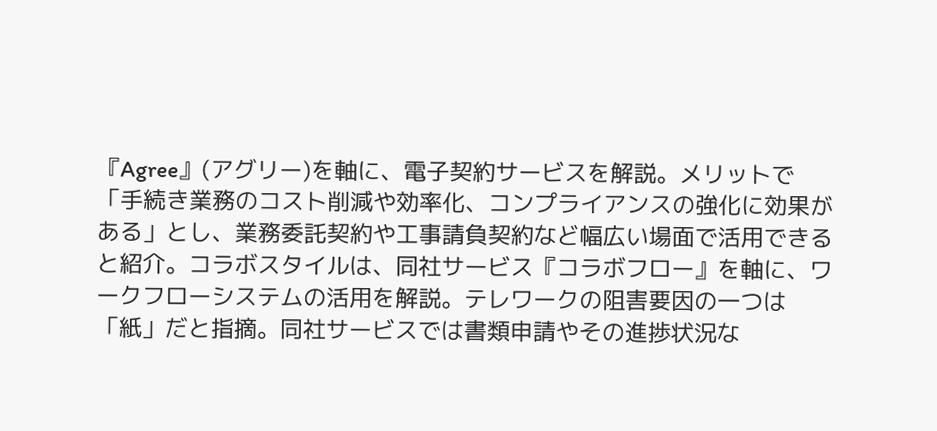『Agree』(アグリー)を軸に、電子契約サービスを解説。メリットで「手続き業務のコスト削減や効率化、コンプライアンスの強化に効果がある」とし、業務委託契約や工事請負契約など幅広い場面で活用できると紹介。コラボスタイルは、同社サービス『コラボフロー』を軸に、ワークフローシステムの活用を解説。テレワークの阻害要因の一つは「紙」だと指摘。同社サービスでは書類申請やその進捗状況な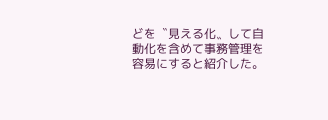どを〝見える化〟して自動化を含めて事務管理を容易にすると紹介した。